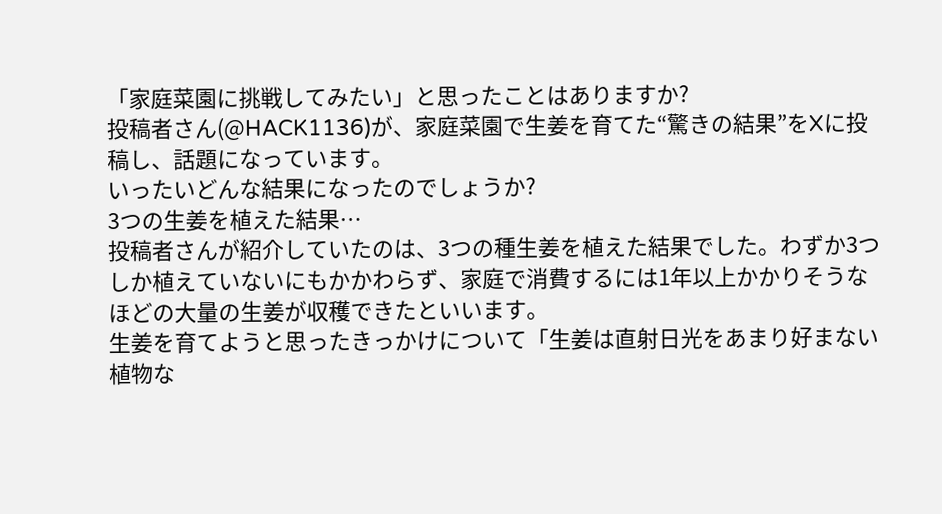「家庭菜園に挑戦してみたい」と思ったことはありますか?
投稿者さん(@HACK1136)が、家庭菜園で生姜を育てた“驚きの結果”をXに投稿し、話題になっています。
いったいどんな結果になったのでしょうか?
3つの生姜を植えた結果…
投稿者さんが紹介していたのは、3つの種生姜を植えた結果でした。わずか3つしか植えていないにもかかわらず、家庭で消費するには1年以上かかりそうなほどの大量の生姜が収穫できたといいます。
生姜を育てようと思ったきっかけについて「生姜は直射日光をあまり好まない植物な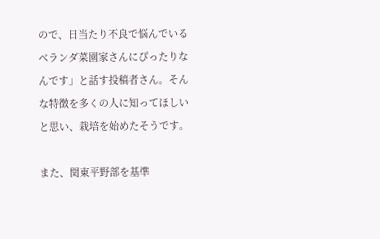ので、日当たり不良で悩んでいるベランダ菜園家さんにぴったりなんです」と話す投稿者さん。そんな特徴を多くの人に知ってほしいと思い、栽培を始めたそうです。

また、関東平野部を基準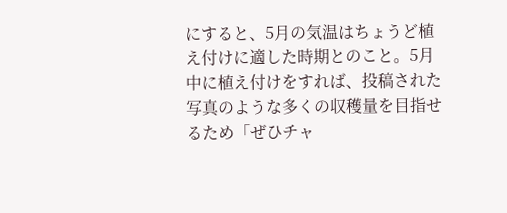にすると、5月の気温はちょうど植え付けに適した時期とのこと。5月中に植え付けをすれば、投稿された写真のような多くの収穫量を目指せるため「ぜひチャ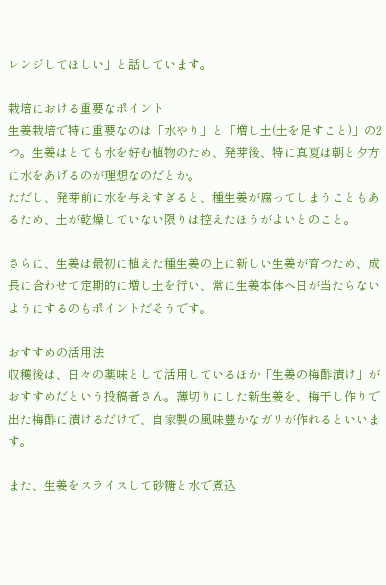レンジしてほしい」と話しています。

栽培における重要なポイント
生姜栽培で特に重要なのは「水やり」と「増し土(土を足すこと)」の2つ。生姜はとても水を好む植物のため、発芽後、特に真夏は朝と夕方に水をあげるのが理想なのだとか。
ただし、発芽前に水を与えすぎると、種生姜が腐ってしまうこともあるため、土が乾燥していない限りは控えたほうがよいとのこと。

さらに、生姜は最初に植えた種生姜の上に新しい生姜が育つため、成長に合わせて定期的に増し土を行い、常に生姜本体へ日が当たらないようにするのもポイントだそうです。

おすすめの活用法
収穫後は、日々の薬味として活用しているほか「生姜の梅酢漬け」がおすすめだという投稿者さん。薄切りにした新生姜を、梅干し作りで出た梅酢に漬けるだけで、自家製の風味豊かなガリが作れるといいます。

また、生姜をスライスして砂糖と水で煮込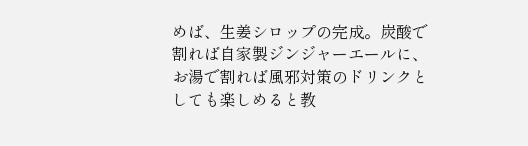めば、生姜シロップの完成。炭酸で割れば自家製ジンジャーエールに、お湯で割れば風邪対策のドリンクとしても楽しめると教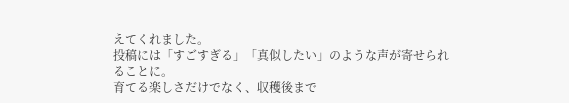えてくれました。
投稿には「すごすぎる」「真似したい」のような声が寄せられることに。
育てる楽しさだけでなく、収穫後まで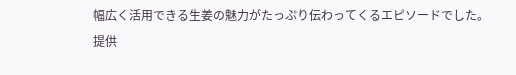幅広く活用できる生姜の魅力がたっぷり伝わってくるエピソードでした。
提供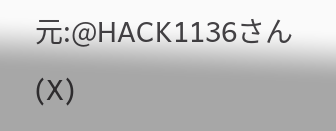元:@HACK1136さん(X)